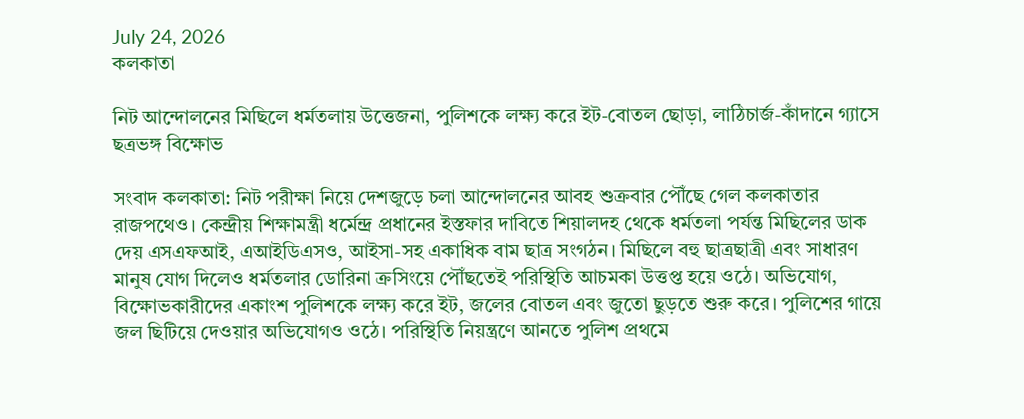July 24, 2026
কলকাতা

নিট আন্দোলনের মিছিলে ধর্মতলায় উত্তেজনা, পুলিশকে লক্ষ্য করে ইট-বোতল ছোড়া, লাঠিচার্জ-কাঁদানে গ্যাসে ছত্রভঙ্গ বিক্ষোভ

সংবাদ কলকাতা: নিট পরীক্ষা নিয়ে দেশজুড়ে চলা আন্দোলনের আবহ শুক্রবার পৌঁছে গেল কলকাতার রাজপথেও। কেন্দ্রীয় শিক্ষামন্ত্রী ধর্মেন্দ্র প্রধানের ইস্তফার দাবিতে শিয়ালদহ থেকে ধর্মতলা পর্যন্ত মিছিলের ডাক দেয় এসএফআই, এআইডিএসও, আইসা-সহ একাধিক বাম ছাত্র সংগঠন। মিছিলে বহু ছাত্রছাত্রী এবং সাধারণ মানুষ যোগ দিলেও ধর্মতলার ডোরিনা ক্রসিংয়ে পৌঁছতেই পরিস্থিতি আচমকা উত্তপ্ত হয়ে ওঠে। অভিযোগ, বিক্ষোভকারীদের একাংশ পুলিশকে লক্ষ্য করে ইট, জলের বোতল এবং জুতো ছুড়তে শুরু করে। পুলিশের গায়ে জল ছিটিয়ে দেওয়ার অভিযোগও ওঠে। পরিস্থিতি নিয়ন্ত্রণে আনতে পুলিশ প্রথমে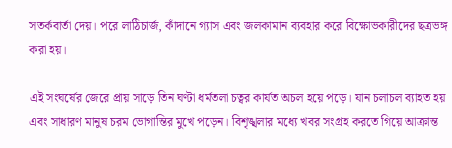সতর্কবার্তা দেয়। পরে লাঠিচার্জ, কাঁদানে গ্যাস এবং জলকামান ব্যবহার করে বিক্ষোভকারীদের ছত্রভঙ্গ করা হয়।

এই সংঘর্ষের জেরে প্রায় সাড়ে তিন ঘণ্টা ধর্মতলা চত্বর কার্যত অচল হয়ে পড়ে। যান চলাচল ব্যাহত হয় এবং সাধারণ মানুষ চরম ভোগান্তির মুখে পড়েন। বিশৃঙ্খলার মধ্যে খবর সংগ্রহ করতে গিয়ে আক্রান্ত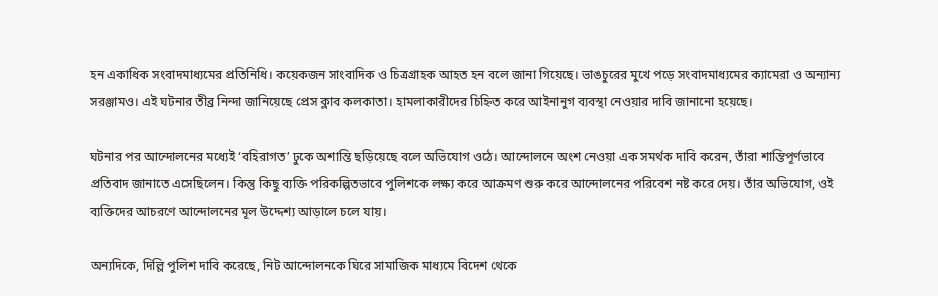হন একাধিক সংবাদমাধ্যমের প্রতিনিধি। কয়েকজন সাংবাদিক ও চিত্রগ্রাহক আহত হন বলে জানা গিয়েছে। ভাঙচুরের মুখে পড়ে সংবাদমাধ্যমের ক্যামেরা ও অন্যান্য সরঞ্জামও। এই ঘটনার তীব্র নিন্দা জানিয়েছে প্রেস ক্লাব কলকাতা। হামলাকারীদের চিহ্নিত করে আইনানুগ ব্যবস্থা নেওয়ার দাবি জানানো হয়েছে।

ঘটনার পর আন্দোলনের মধ্যেই ‘বহিরাগত’ ঢুকে অশান্তি ছড়িয়েছে বলে অভিযোগ ওঠে। আন্দোলনে অংশ নেওয়া এক সমর্থক দাবি করেন, তাঁরা শান্তিপূর্ণভাবে প্রতিবাদ জানাতে এসেছিলেন। কিন্তু কিছু ব্যক্তি পরিকল্পিতভাবে পুলিশকে লক্ষ্য করে আক্রমণ শুরু করে আন্দোলনের পরিবেশ নষ্ট করে দেয়। তাঁর অভিযোগ, ওই ব্যক্তিদের আচরণে আন্দোলনের মূল উদ্দেশ্য আড়ালে চলে যায়।

অন্যদিকে, দিল্লি পুলিশ দাবি করেছে, নিট আন্দোলনকে ঘিরে সামাজিক মাধ্যমে বিদেশ থেকে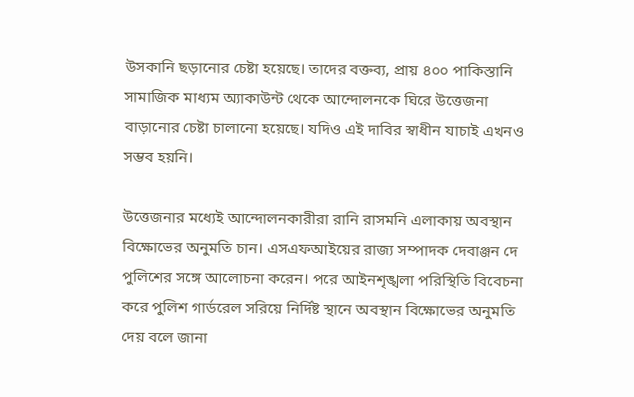উসকানি ছড়ানোর চেষ্টা হয়েছে। তাদের বক্তব্য, প্রায় ৪০০ পাকিস্তানি সামাজিক মাধ্যম অ্যাকাউন্ট থেকে আন্দোলনকে ঘিরে উত্তেজনা বাড়ানোর চেষ্টা চালানো হয়েছে। যদিও এই দাবির স্বাধীন যাচাই এখনও সম্ভব হয়নি।

উত্তেজনার মধ্যেই আন্দোলনকারীরা রানি রাসমনি এলাকায় অবস্থান বিক্ষোভের অনুমতি চান। এসএফআইয়ের রাজ্য সম্পাদক দেবাঞ্জন দে পুলিশের সঙ্গে আলোচনা করেন। পরে আইনশৃঙ্খলা পরিস্থিতি বিবেচনা করে পুলিশ গার্ডরেল সরিয়ে নির্দিষ্ট স্থানে অবস্থান বিক্ষোভের অনুমতি দেয় বলে জানা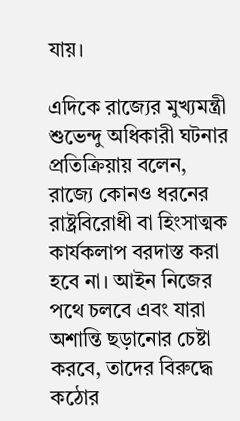যায়।

এদিকে রাজ্যের মুখ্যমন্ত্রী শুভেন্দু অধিকারী ঘটনার প্রতিক্রিয়ায় বলেন, রাজ্যে কোনও ধরনের রাষ্ট্রবিরোধী বা হিংসাত্মক কার্যকলাপ বরদাস্ত করা হবে না। আইন নিজের পথে চলবে এবং যারা অশান্তি ছড়ানোর চেষ্টা করবে, তাদের বিরুদ্ধে কঠোর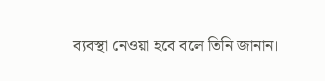ব্যবস্থা নেওয়া হবে বলে তিনি জানান।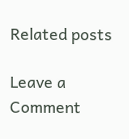Related posts

Leave a Comment